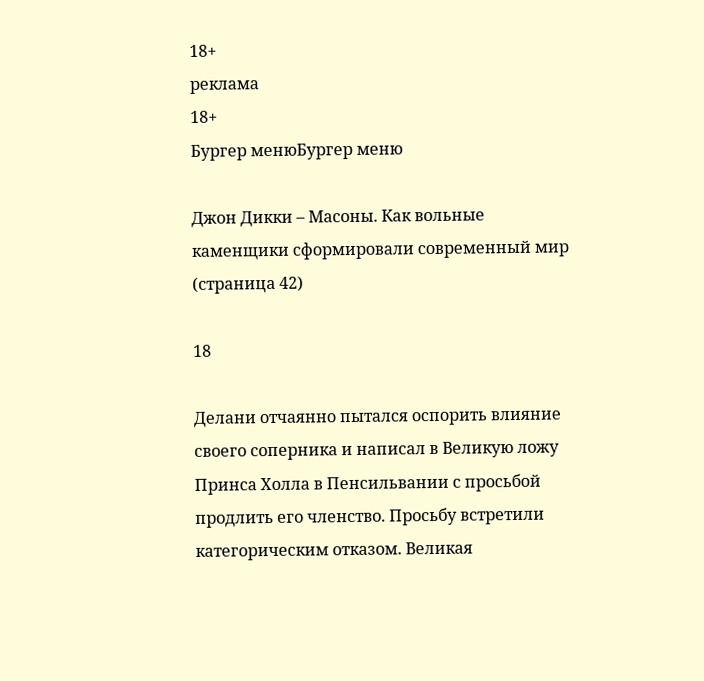18+
реклама
18+
Бургер менюБургер меню

Джон Дикки – Масоны. Как вольные каменщики сформировали современный мир (страница 42)

18

Делани отчаянно пытался оспорить влияние своего соперника и написал в Великую ложу Принса Холла в Пенсильвании с просьбой продлить его членство. Просьбу встретили категорическим отказом. Великая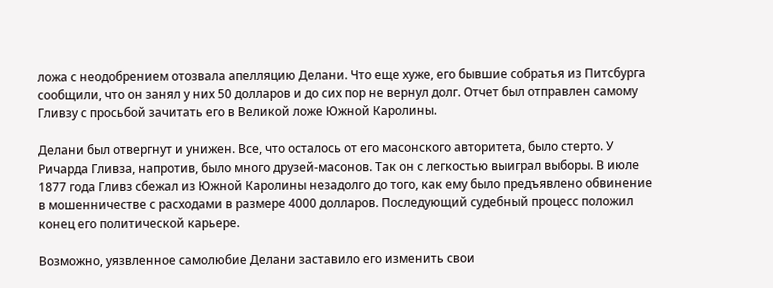ложа с неодобрением отозвала апелляцию Делани. Что еще хуже, его бывшие собратья из Питсбурга сообщили, что он занял у них 50 долларов и до сих пор не вернул долг. Отчет был отправлен самому Гливзу с просьбой зачитать его в Великой ложе Южной Каролины.

Делани был отвергнут и унижен. Все, что осталось от его масонского авторитета, было стерто. У Ричарда Гливза, напротив, было много друзей-масонов. Так он с легкостью выиграл выборы. В июле 1877 года Гливз сбежал из Южной Каролины незадолго до того, как ему было предъявлено обвинение в мошенничестве с расходами в размере 4000 долларов. Последующий судебный процесс положил конец его политической карьере.

Возможно, уязвленное самолюбие Делани заставило его изменить свои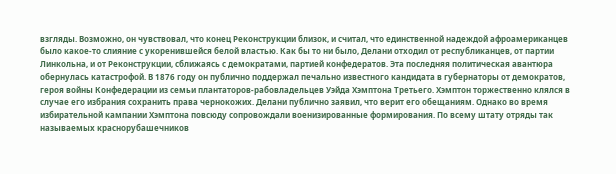взгляды. Возможно, он чувствовал, что конец Реконструкции близок, и считал, что единственной надеждой афроамериканцев было какое-то слияние с укоренившейся белой властью. Как бы то ни было, Делани отходил от республиканцев, от партии Линкольна, и от Реконструкции, сближаясь с демократами, партией конфедератов. Эта последняя политическая авантюра обернулась катастрофой. В 1876 году он публично поддержал печально известного кандидата в губернаторы от демократов, героя войны Конфедерации из семьи плантаторов-рабовладельцев Уэйда Хэмптона Третьего. Хэмптон торжественно клялся в случае его избрания сохранить права чернокожих. Делани публично заявил, что верит его обещаниям. Однако во время избирательной кампании Хэмптона повсюду сопровождали военизированные формирования. По всему штату отряды так называемых краснорубашечников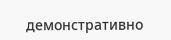демонстративно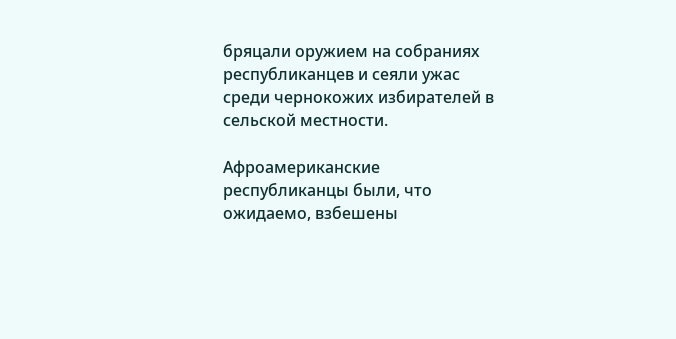бряцали оружием на собраниях республиканцев и сеяли ужас среди чернокожих избирателей в сельской местности.

Афроамериканские республиканцы были, что ожидаемо, взбешены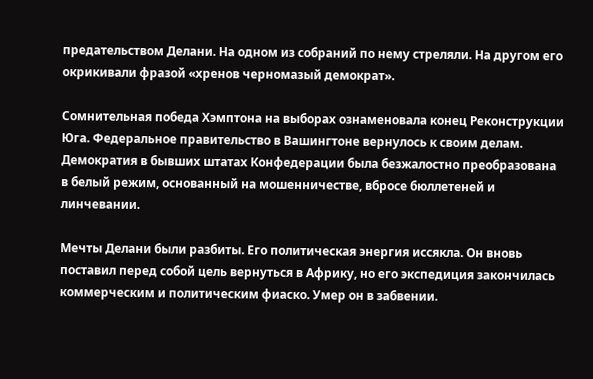предательством Делани. На одном из собраний по нему стреляли. На другом его окрикивали фразой «хренов черномазый демократ».

Сомнительная победа Хэмптона на выборах ознаменовала конец Реконструкции Юга. Федеральное правительство в Вашингтоне вернулось к своим делам. Демократия в бывших штатах Конфедерации была безжалостно преобразована в белый режим, основанный на мошенничестве, вбросе бюллетеней и линчевании.

Мечты Делани были разбиты. Его политическая энергия иссякла. Он вновь поставил перед собой цель вернуться в Африку, но его экспедиция закончилась коммерческим и политическим фиаско. Умер он в забвении.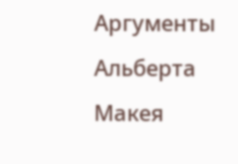Аргументы Альберта Макея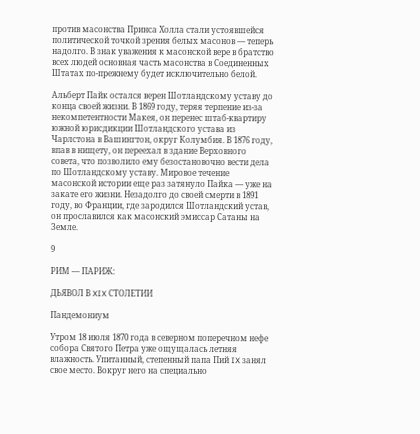против масонства Принса Холла стали устоявшейся политической точкой зрения белых масонов — теперь надолго. В знак уважения к масонской вере в братство всех людей основная часть масонства в Соединенных Штатах по-прежнему будет исключительно белой.

Альберт Пайк остался верен Шотландскому уставу до конца своей жизни. В 1869 году, теряя терпение из-за некомпетентности Макея, он перенес штаб-квартиру южной юрисдикции Шотландского устава из Чарлстона в Вашингтон, округ Колумбия. В 1876 году, впав в нищету, он переехал в здание Верховного совета, что позволило ему безостановочно вести дела по Шотландскому уставу. Мировое течение масонской истории еще раз затянуло Пайка — уже на закате его жизни. Незадолго до своей смерти в 1891 году, во Франции, где зародился Шотландский устав, он прославился как масонский эмиссар Сатаны на Земле.

9

РИМ — ПАРИЖ:

ДЬЯВОЛ В XIX СТОЛЕТИИ

Пандемониум

Утром 18 июля 1870 года в северном поперечном нефе собора Святого Петра уже ощущалась летняя влажность. Упитанный, степенный папа Пий IX занял свое место. Вокруг него на специально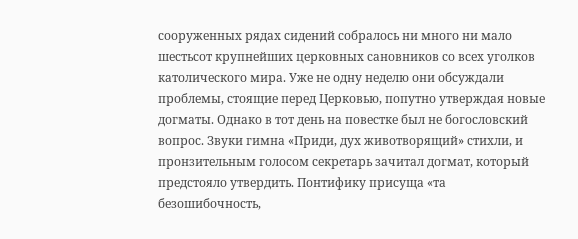сооруженных рядах сидений собралось ни много ни мало шестьсот крупнейших церковных сановников со всех уголков католического мира. Уже не одну неделю они обсуждали проблемы, стоящие перед Церковью, попутно утверждая новые догматы. Однако в тот день на повестке был не богословский вопрос. Звуки гимна «Приди, дух животворящий» стихли, и пронзительным голосом секретарь зачитал догмат, который предстояло утвердить. Понтифику присуща «та безошибочность,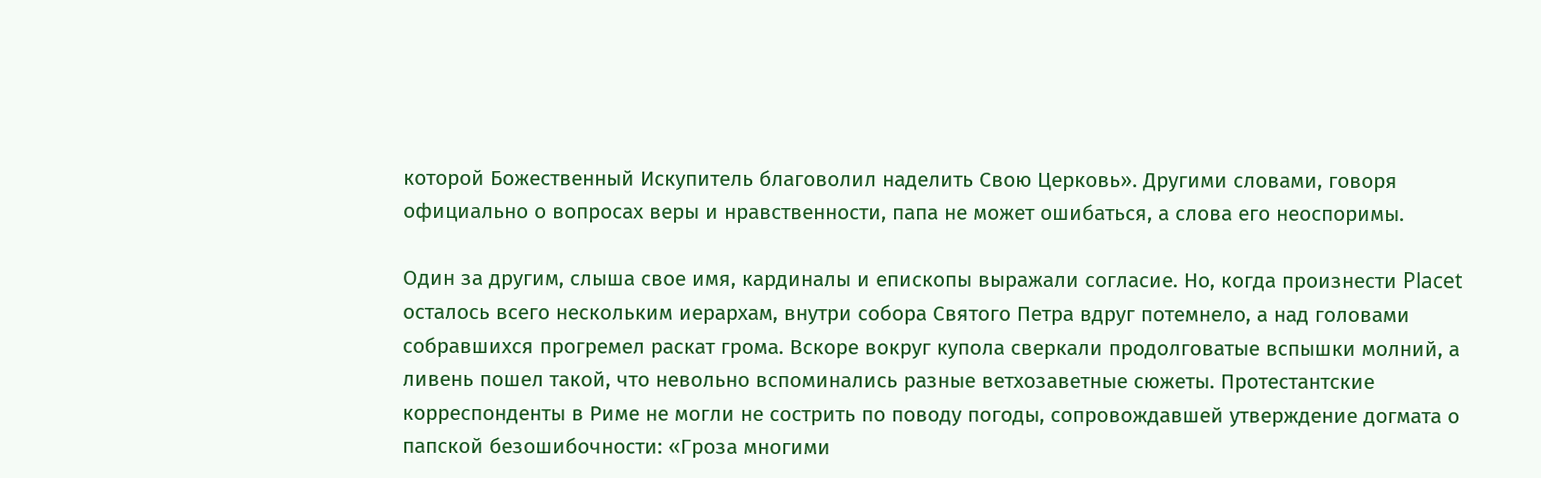которой Божественный Искупитель благоволил наделить Свою Церковь». Другими словами, говоря официально о вопросах веры и нравственности, папа не может ошибаться, а слова его неоспоримы.

Один за другим, слыша свое имя, кардиналы и епископы выражали согласие. Но, когда произнести Placet осталось всего нескольким иерархам, внутри собора Святого Петра вдруг потемнело, а над головами собравшихся прогремел раскат грома. Вскоре вокруг купола сверкали продолговатые вспышки молний, а ливень пошел такой, что невольно вспоминались разные ветхозаветные сюжеты. Протестантские корреспонденты в Риме не могли не сострить по поводу погоды, сопровождавшей утверждение догмата о папской безошибочности: «Гроза многими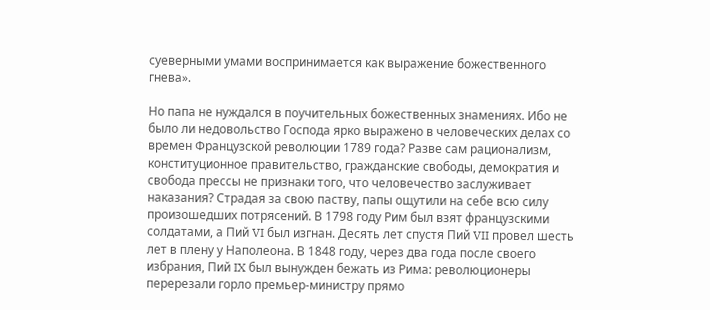суеверными умами воспринимается как выражение божественного гнева».

Но папа не нуждался в поучительных божественных знамениях. Ибо не было ли недовольство Господа ярко выражено в человеческих делах со времен Французской революции 1789 года? Разве сам рационализм, конституционное правительство, гражданские свободы, демократия и свобода прессы не признаки того, что человечество заслуживает наказания? Страдая за свою паству, папы ощутили на себе всю силу произошедших потрясений. В 1798 году Рим был взят французскими солдатами, а Пий VI был изгнан. Десять лет спустя Пий VII провел шесть лет в плену у Наполеона. В 1848 году, через два года после своего избрания, Пий IX был вынужден бежать из Рима: революционеры перерезали горло премьер-министру прямо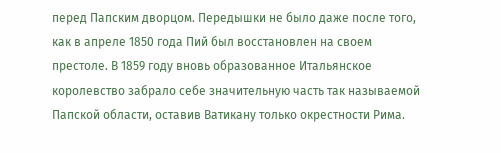перед Папским дворцом. Передышки не было даже после того, как в апреле 1850 года Пий был восстановлен на своем престоле. В 1859 году вновь образованное Итальянское королевство забрало себе значительную часть так называемой Папской области, оставив Ватикану только окрестности Рима.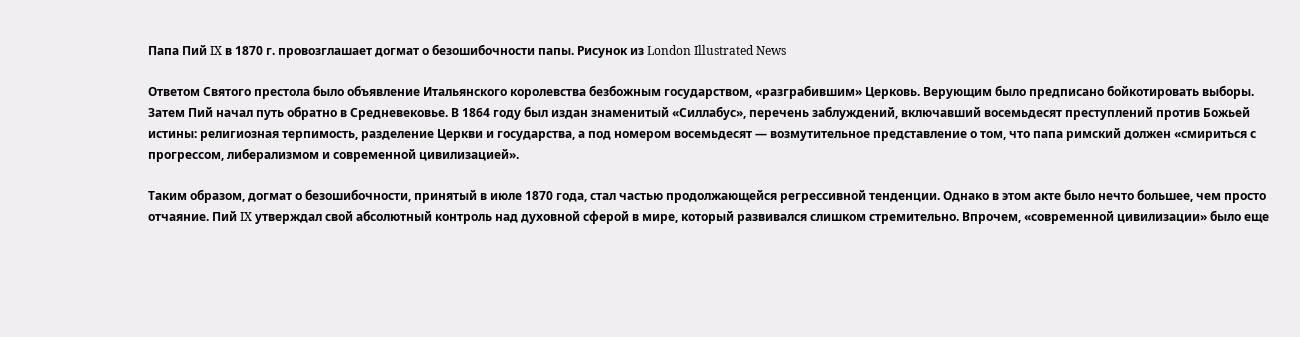Папа Пий IX в 1870 г. провозглашает догмат о безошибочности папы. Рисунок из London Illustrated News

Ответом Святого престола было объявление Итальянского королевства безбожным государством, «разграбившим» Церковь. Верующим было предписано бойкотировать выборы. Затем Пий начал путь обратно в Средневековье. В 1864 году был издан знаменитый «Силлабус», перечень заблуждений, включавший восемьдесят преступлений против Божьей истины: религиозная терпимость, разделение Церкви и государства, а под номером восемьдесят — возмутительное представление о том, что папа римский должен «смириться с прогрессом, либерализмом и современной цивилизацией».

Таким образом, догмат о безошибочности, принятый в июле 1870 года, стал частью продолжающейся регрессивной тенденции. Однако в этом акте было нечто большее, чем просто отчаяние. Пий IX утверждал свой абсолютный контроль над духовной сферой в мире, который развивался слишком стремительно. Впрочем, «современной цивилизации» было еще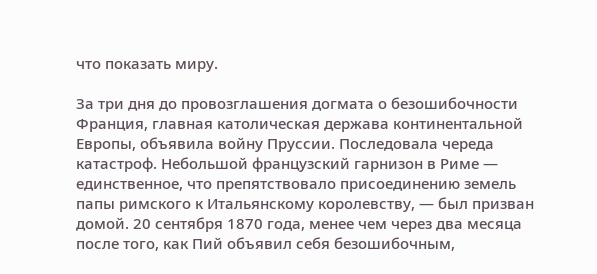что показать миру.

За три дня до провозглашения догмата о безошибочности Франция, главная католическая держава континентальной Европы, объявила войну Пруссии. Последовала череда катастроф. Небольшой французский гарнизон в Риме — единственное, что препятствовало присоединению земель папы римского к Итальянскому королевству, — был призван домой. 20 сентября 1870 года, менее чем через два месяца после того, как Пий объявил себя безошибочным,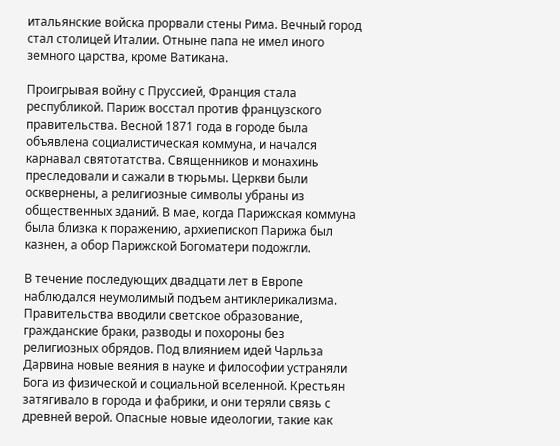итальянские войска прорвали стены Рима. Вечный город стал столицей Италии. Отныне папа не имел иного земного царства, кроме Ватикана.

Проигрывая войну с Пруссией, Франция стала республикой. Париж восстал против французского правительства. Весной 1871 года в городе была объявлена социалистическая коммуна, и начался карнавал святотатства. Священников и монахинь преследовали и сажали в тюрьмы. Церкви были осквернены, а религиозные символы убраны из общественных зданий. В мае, когда Парижская коммуна была близка к поражению, архиепископ Парижа был казнен, а обор Парижской Богоматери подожгли.

В течение последующих двадцати лет в Европе наблюдался неумолимый подъем антиклерикализма. Правительства вводили светское образование, гражданские браки, разводы и похороны без религиозных обрядов. Под влиянием идей Чарльза Дарвина новые веяния в науке и философии устраняли Бога из физической и социальной вселенной. Крестьян затягивало в города и фабрики, и они теряли связь с древней верой. Опасные новые идеологии, такие как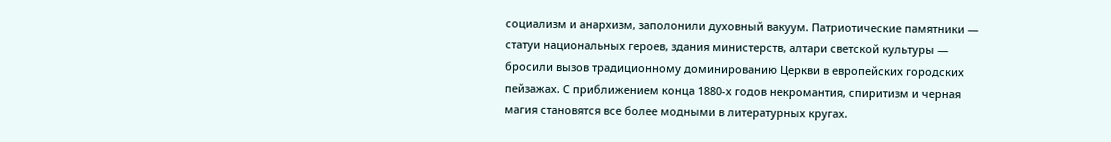социализм и анархизм, заполонили духовный вакуум. Патриотические памятники — статуи национальных героев, здания министерств, алтари светской культуры — бросили вызов традиционному доминированию Церкви в европейских городских пейзажах. С приближением конца 1880-х годов некромантия, спиритизм и черная магия становятся все более модными в литературных кругах.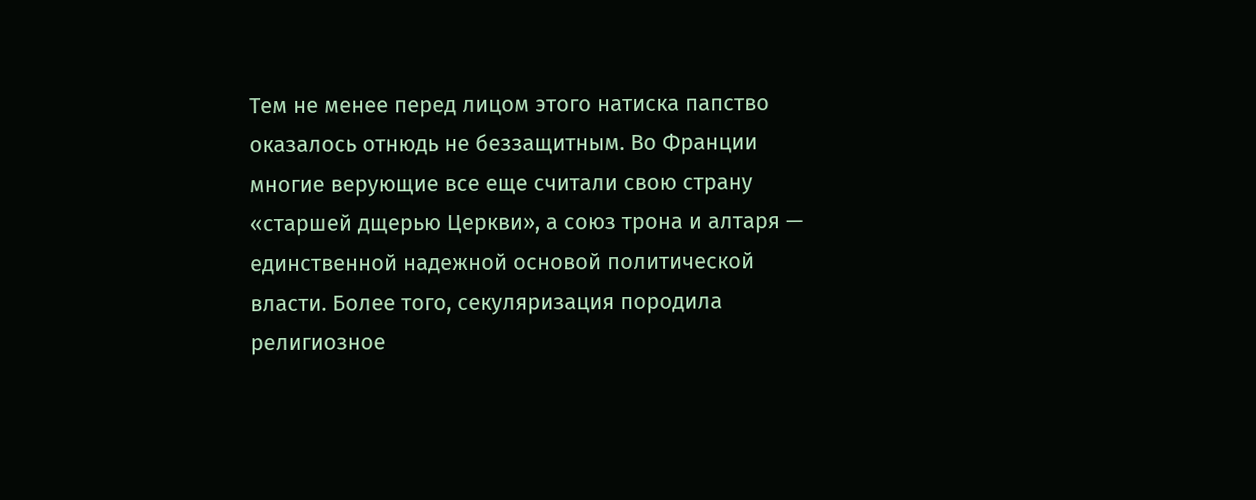Тем не менее перед лицом этого натиска папство оказалось отнюдь не беззащитным. Во Франции многие верующие все еще считали свою страну «старшей дщерью Церкви», а союз трона и алтаря — единственной надежной основой политической власти. Более того, секуляризация породила религиозное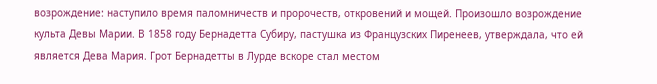возрождение: наступило время паломничеств и пророчеств, откровений и мощей. Произошло возрождение культа Девы Марии. В 1858 году Бернадетта Субиру, пастушка из Французских Пиренеев, утверждала, что ей является Дева Мария. Грот Бернадетты в Лурде вскоре стал местом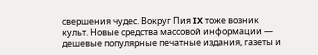свершения чудес. Вокруг Пия IX тоже возник культ. Новые средства массовой информации — дешевые популярные печатные издания, газеты и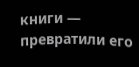книги — превратили его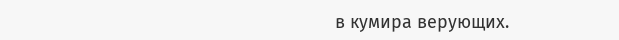в кумира верующих.